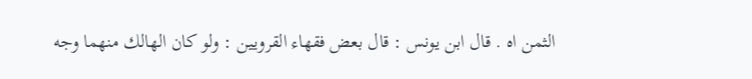الثمن اه . قال ابن يونس : قال بعض فقهاء القرويين : ولو كان الهالك منهما وجه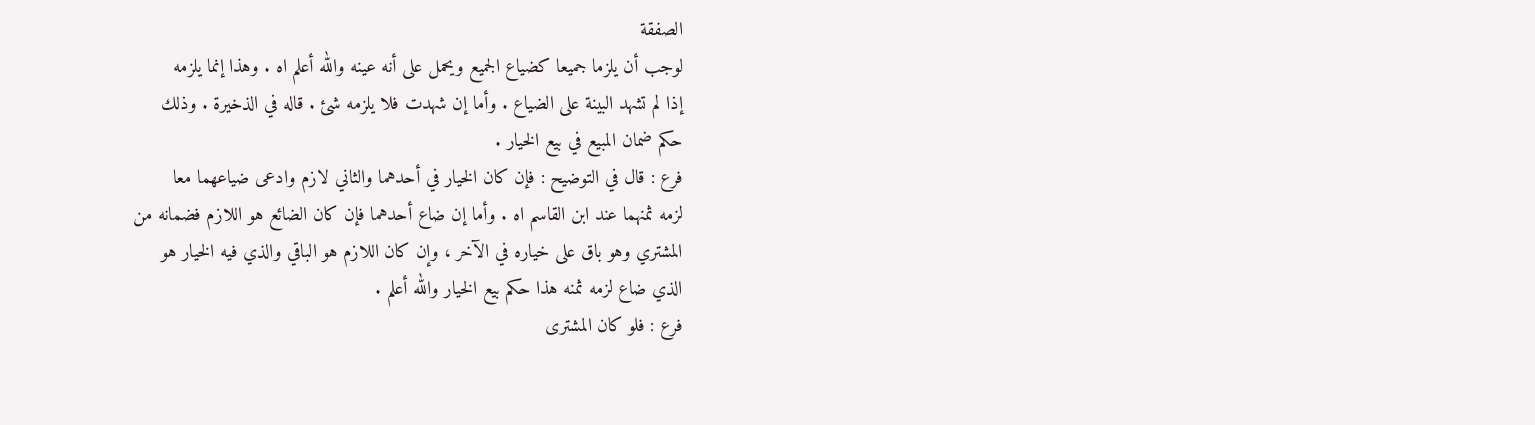الصفقة
لوجب أن يلزما جميعا كضياع الجميع ويحمل على أنه عينه والله أعلم اه . وهذا إنما يلزمه
إذا لم تشهد البينة على الضياع . وأما إن شهدت فلا يلزمه شئ . قاله في الذخيرة . وذلك
حكم ضمان المبيع في بيع الخيار .
فرع : قال في التوضيح : فإن كان الخيار في أحدهما والثاني لازم وادعى ضياعهما معا
لزمه ثمنهما عند ابن القاسم اه . وأما إن ضاع أحدهما فإن كان الضائع هو اللازم فضمانه من
المشتري وهو باق على خياره في الآخر ، وإن كان اللازم هو الباقي والذي فيه الخيار هو
الذي ضاع لزمه ثمنه هذا حكم بيع الخيار والله أعلم .
فرع : فلو كان المشترى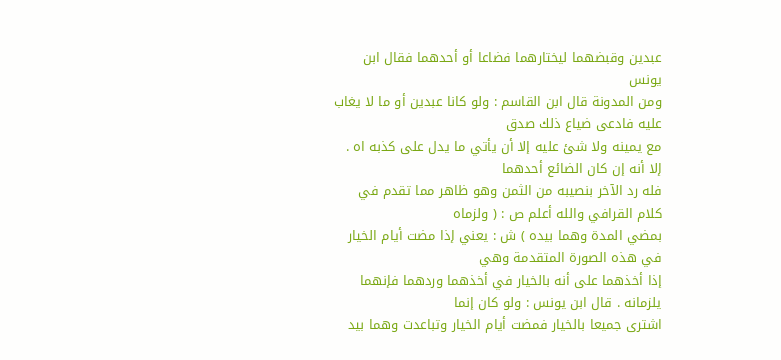عبدين وقبضهما ليختارهما فضاعا أو أحدهما فقال ابن يونس
ومن المدونة قال ابن القاسم : ولو كانا عبدين أو ما لا يغاب عليه فادعى ضياع ذلك صدق
مع يمينه ولا شئ عليه إلا أن يأتي ما يدل على كذبه اه . إلا أنه إن كان الضائع أحدهما
فله رد الآخر بنصيبه من الثمن وهو ظاهر مما تقدم في كلام القرافي والله أعلم ص : ( ولزماه
بمضي المدة وهما بيده ) ش : يعني إذا مضت أيام الخيار في هذه الصورة المتقدمة وهي
إذا أخذهما على أنه بالخيار في أخذهما وردهما فإنهما يلزمانه . قال ابن يونس : ولو كان إنما
اشترى جميعا بالخيار فمضت أيام الخيار وتباعدت وهما بيد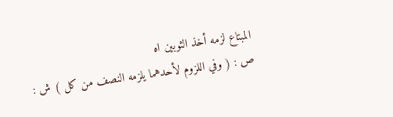المبتاع لزمه أخذ الثوبين اه
ص : ( وفي اللزوم لأحدهما يلزمه النصف من كل ) ش :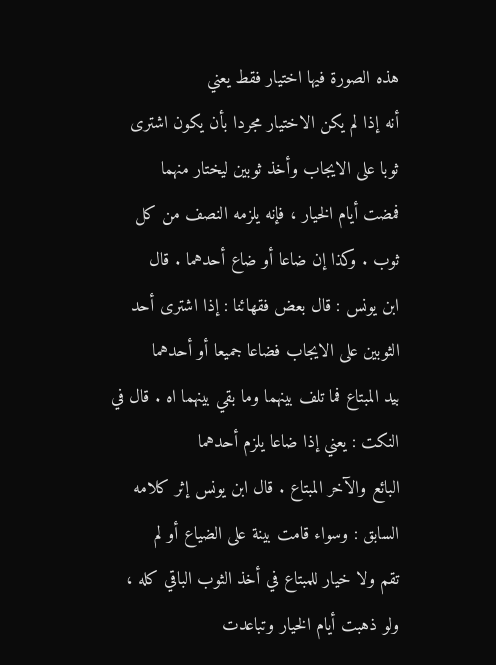هذه الصورة فيها اختيار فقط يعني
أنه إذا لم يكن الاختيار مجردا بأن يكون اشترى ثوبا على الايجاب وأخذ ثوبين ليختار منهما
فمضت أيام الخيار ، فإنه يلزمه النصف من كل ثوب . وكذا إن ضاعا أو ضاع أحدهما . قال
ابن يونس : قال بعض فقهائنا : إذا اشترى أحد الثوبين على الايجاب فضاعا جميعا أو أحدهما
بيد المبتاع فما تلف بينهما وما بقي بينهما اه . قال في النكت : يعني إذا ضاعا يلزم أحدهما
البائع والآخر المبتاع . قال ابن يونس إثر كلامه السابق : وسواء قامت بينة على الضياع أو لم
تقم ولا خيار للمبتاع في أخذ الثوب الباقي كله ، ولو ذهبت أيام الخيار وتباعدت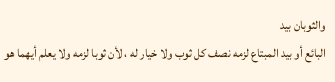والثوبان بيد
البائع أو بيد المبتاع لزمه نصف كل ثوب ولا خيار له ، لأن ثوبا لزمه ولا يعلم أيهما هو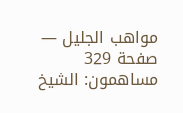مواهب الجليل — صفحة 329
مساهمون: الشيخ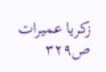زكريا عميرات
ص٣٢٩